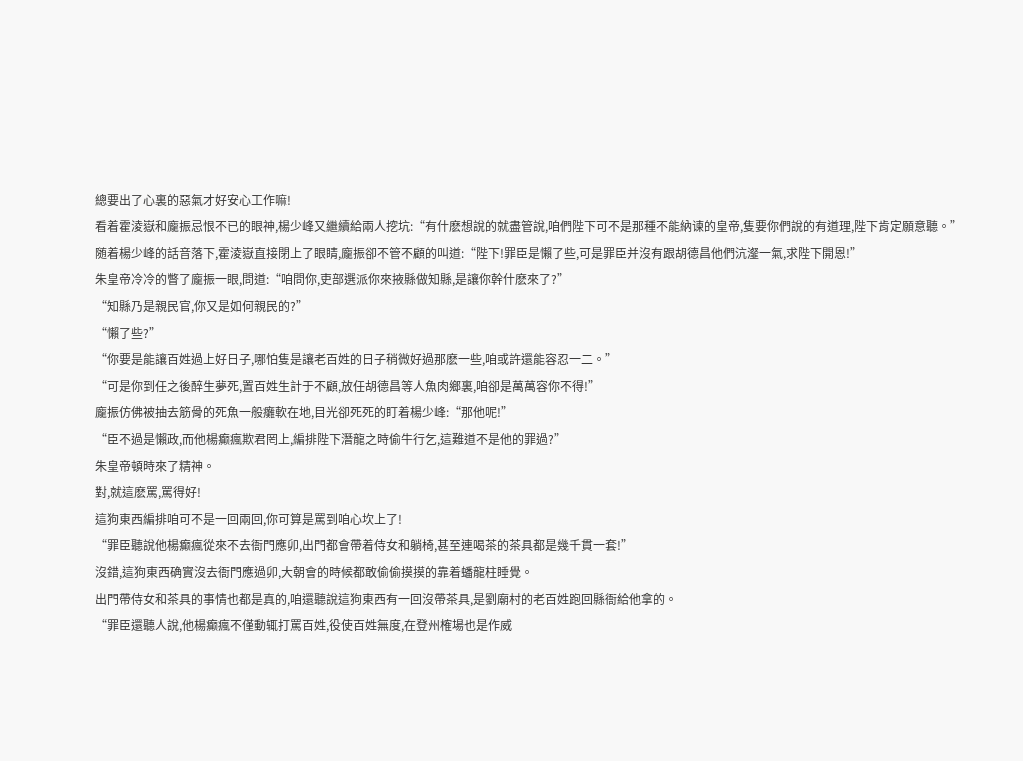總要出了心裏的惡氣才好安心工作嘛!
看着霍淩嶽和龐振忌恨不已的眼神,楊少峰又繼續給兩人挖坑:“有什麽想說的就盡管說,咱們陛下可不是那種不能納谏的皇帝,隻要你們說的有道理,陛下肯定願意聽。”
随着楊少峰的話音落下,霍淩嶽直接閉上了眼睛,龐振卻不管不顧的叫道:“陛下!罪臣是懶了些,可是罪臣并沒有跟胡德昌他們沆瀣一氣,求陛下開恩!”
朱皇帝冷冷的瞥了龐振一眼,問道:“咱問你,吏部選派你來掖縣做知縣,是讓你幹什麽來了?”
“知縣乃是親民官,你又是如何親民的?”
“懶了些?”
“你要是能讓百姓過上好日子,哪怕隻是讓老百姓的日子稍微好過那麽一些,咱或許還能容忍一二。”
“可是你到任之後醉生夢死,置百姓生計于不顧,放任胡德昌等人魚肉鄉裏,咱卻是萬萬容你不得!”
龐振仿佛被抽去筋骨的死魚一般癱軟在地,目光卻死死的盯着楊少峰:“那他呢!”
“臣不過是懶政,而他楊癫瘋欺君罔上,編排陛下潛龍之時偷牛行乞,這難道不是他的罪過?”
朱皇帝頓時來了精神。
對,就這麽罵,罵得好!
這狗東西編排咱可不是一回兩回,你可算是罵到咱心坎上了!
“罪臣聽說他楊癫瘋從來不去衙門應卯,出門都會帶着侍女和躺椅,甚至連喝茶的茶具都是幾千貫一套!”
沒錯,這狗東西确實沒去衙門應過卯,大朝會的時候都敢偷偷摸摸的靠着蟠龍柱睡覺。
出門帶侍女和茶具的事情也都是真的,咱還聽說這狗東西有一回沒帶茶具,是劉廟村的老百姓跑回縣衙給他拿的。
“罪臣還聽人說,他楊癫瘋不僅動辄打罵百姓,役使百姓無度,在登州榷場也是作威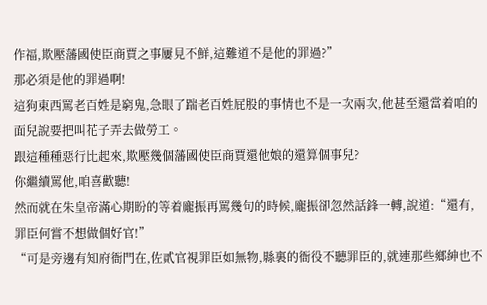作福,欺壓藩國使臣商賈之事屢見不鮮,這難道不是他的罪過?”
那必須是他的罪過啊!
這狗東西罵老百姓是窮鬼,急眼了踹老百姓屁股的事情也不是一次兩次,他甚至還當着咱的面兒說要把叫花子弄去做勞工。
跟這種種惡行比起來,欺壓幾個藩國使臣商賈還他娘的還算個事兒?
你繼續罵他,咱喜歡聽!
然而就在朱皇帝滿心期盼的等着龐振再罵幾句的時候,龐振卻忽然話鋒一轉,說道:“還有,罪臣何嘗不想做個好官!”
“可是旁邊有知府衙門在,佐貳官視罪臣如無物,縣裏的衙役不聽罪臣的,就連那些鄉紳也不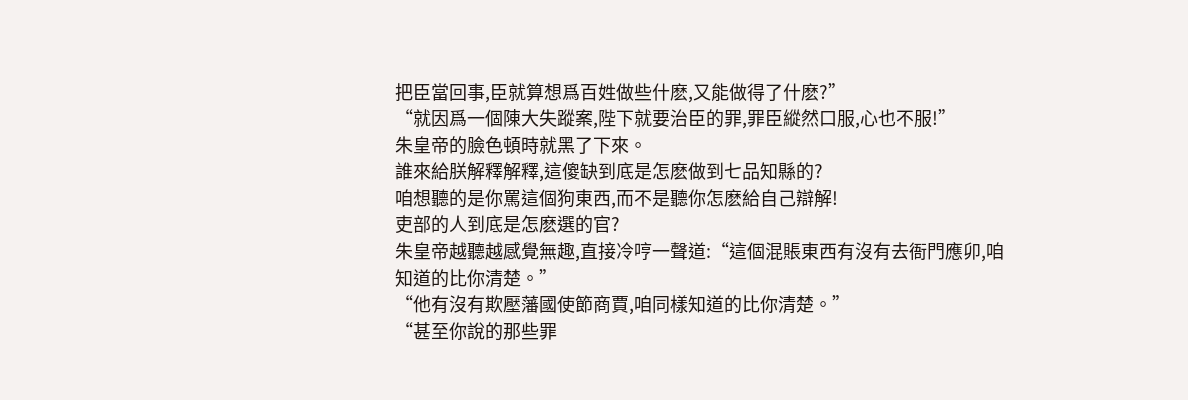把臣當回事,臣就算想爲百姓做些什麽,又能做得了什麽?”
“就因爲一個陳大失蹤案,陛下就要治臣的罪,罪臣縱然口服,心也不服!”
朱皇帝的臉色頓時就黑了下來。
誰來給朕解釋解釋,這傻缺到底是怎麽做到七品知縣的?
咱想聽的是你罵這個狗東西,而不是聽你怎麽給自己辯解!
吏部的人到底是怎麽選的官?
朱皇帝越聽越感覺無趣,直接冷哼一聲道:“這個混賬東西有沒有去衙門應卯,咱知道的比你清楚。”
“他有沒有欺壓藩國使節商賈,咱同樣知道的比你清楚。”
“甚至你說的那些罪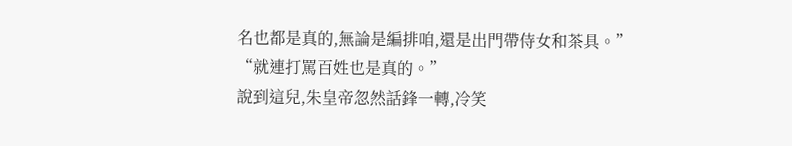名也都是真的,無論是編排咱,還是出門帶侍女和茶具。”
“就連打罵百姓也是真的。”
說到這兒,朱皇帝忽然話鋒一轉,冷笑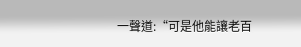一聲道:“可是他能讓老百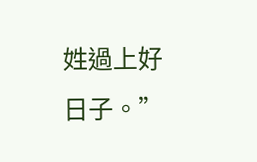姓過上好日子。”